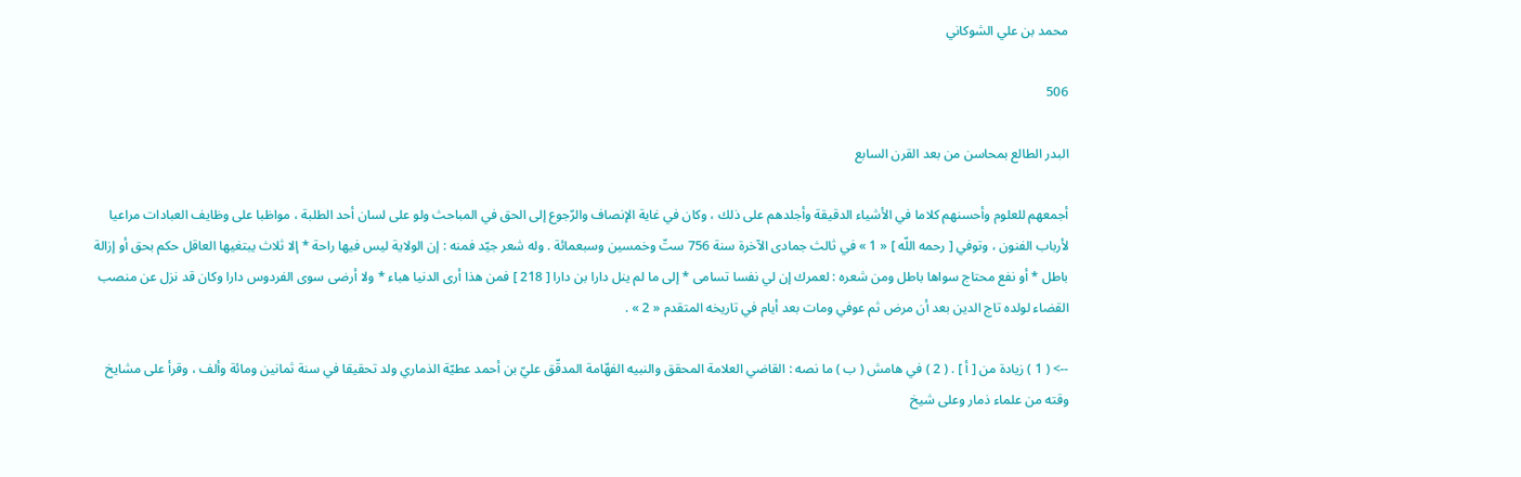محمد بن علي الشوكاني

506

البدر الطالع بمحاسن من بعد القرن السابع

أجمعهم للعلوم وأحسنهم كلاما في الأشياء الدقيقة وأجلدهم على ذلك ، وكان في غاية الإنصاف والرّجوع إلى الحق في المباحث ولو على لسان أحد الطلبة ، مواظبا على وظايف العبادات مراعيا لأرباب الفنون ، وتوفي [ رحمه اللّه ] « 1 » في ثالث جمادى الآخرة سنة 756 ستّ وخمسين وسبعمائة . وله شعر جيّد فمنه : إن الولاية ليس فيها راحة * إلا ثلاث يبتغيها العاقل حكم بحق أو إزالة باطل * أو نفع محتاج سواها باطل ومن شعره : لعمرك إن لي نفسا تسامى * إلى ما لم ينل دارا بن دارا [ 218 ] فمن هذا أرى الدنيا هباء * ولا أرضى سوى الفردوس دارا وكان قد نزل عن منصب القضاء لولده تاج الدين بعد أن مرض ثم عوفي ومات بعد أيام في تاريخه المتقدم « 2 » .

--> ( 1 ) زيادة من [ أ ] . ( 2 ) في هامش ( ب ) ما نصه : القاضي العلامة المحقق والنبيه الفهّامة المدقّق عليّ بن أحمد عطيّة الذماري ولد تحقيقا في سنة ثمانين ومائة وألف ، وقرأ على مشايخ وقته من علماء ذمار وعلى شيخ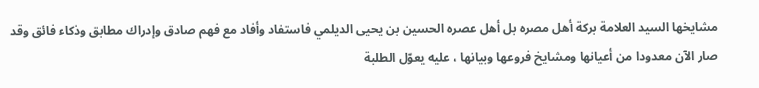مشايخها السيد العلامة بركة أهل مصره بل أهل عصره الحسين بن يحيى الديلمي فاستفاد وأفاد مع فهم صادق وإدراك مطابق وذكاء فائق وقد صار الآن معدودا من أعيانها ومشايخ فروعها وبيانها ، عليه يعوّل الطلبة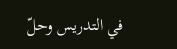في التدريس وحلّ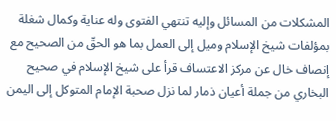المشكلات من المسائل وإليه تنتهي الفتوى وله عناية وكمال شغلة بمؤلفات شيخ الإسلام وميل إلى العمل بما هو الحقّ من الصحيح مع إنصاف خال عن مركز الاعتساف قرأ على شيخ الإسلام في صحيح البخاري من جملة أعيان ذمار لما نزل صحبة الإمام المتوكل إلى اليمن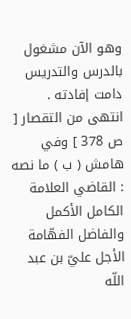وهو الآن مشغول بالدرس والتدريس دامت إفادته . انتهى من التقصار [ ص 378 ] وفي هامش ( ب ) ما نصه : القاضي العلامة الكامل الأكمل والفاضل الفهّامة الأجل عليّ بن عبد اللّه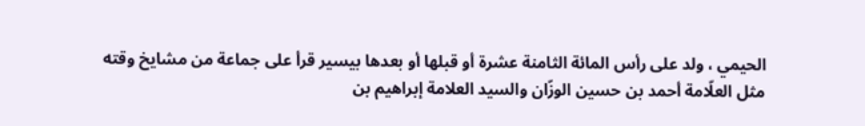الحيمي ، ولد على رأس المائة الثامنة عشرة أو قبلها أو بعدها بيسير قرأ على جماعة من مشايخ وقته مثل العلّامة أحمد بن حسين الوزّان والسيد العلامة إبراهيم بن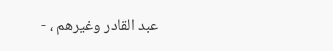عبد القادر وغيرهم ، -